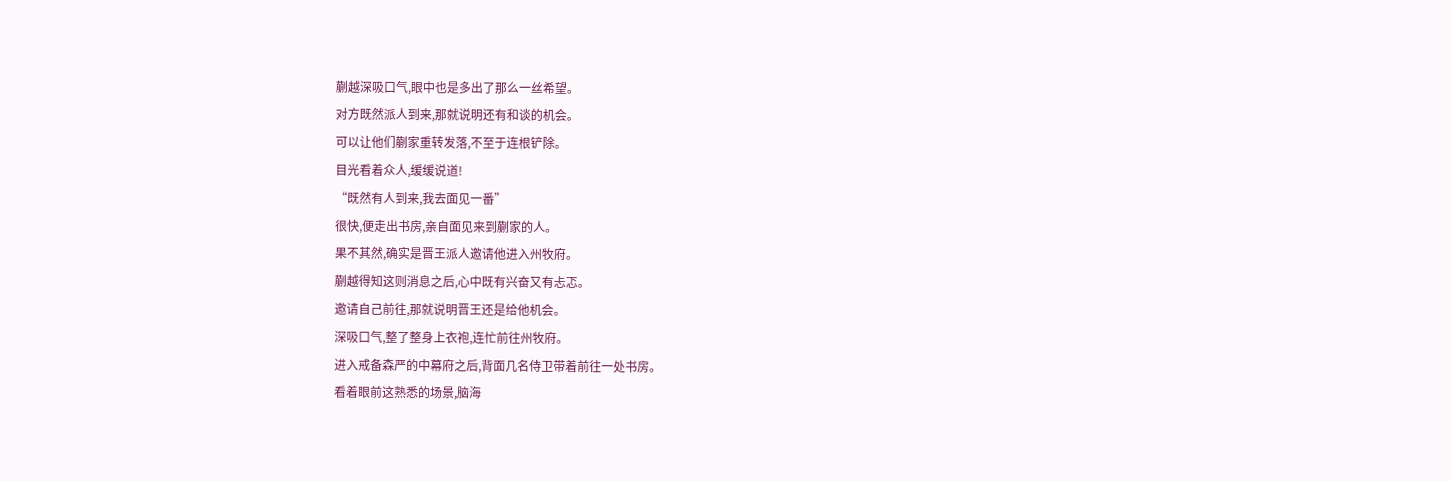蒯越深吸口气,眼中也是多出了那么一丝希望。
对方既然派人到来,那就说明还有和谈的机会。
可以让他们蒯家重转发落,不至于连根铲除。
目光看着众人,缓缓说道!
“既然有人到来,我去面见一番”
很快,便走出书房,亲自面见来到蒯家的人。
果不其然,确实是晋王派人邀请他进入州牧府。
蒯越得知这则消息之后,心中既有兴奋又有忐忑。
邀请自己前往,那就说明晋王还是给他机会。
深吸口气,整了整身上衣袍,连忙前往州牧府。
进入戒备森严的中幕府之后,背面几名侍卫带着前往一处书房。
看着眼前这熟悉的场景,脑海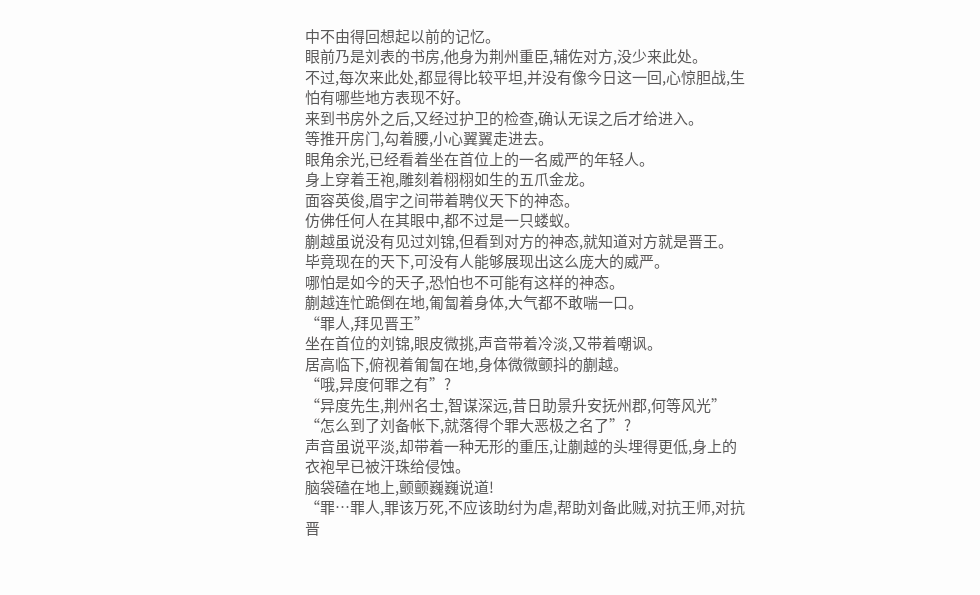中不由得回想起以前的记忆。
眼前乃是刘表的书房,他身为荆州重臣,辅佐对方,没少来此处。
不过,每次来此处,都显得比较平坦,并没有像今日这一回,心惊胆战,生怕有哪些地方表现不好。
来到书房外之后,又经过护卫的检查,确认无误之后才给进入。
等推开房门,勾着腰,小心翼翼走进去。
眼角余光,已经看着坐在首位上的一名威严的年轻人。
身上穿着王袍,雕刻着栩栩如生的五爪金龙。
面容英俊,眉宇之间带着聘仪天下的神态。
仿佛任何人在其眼中,都不过是一只蝼蚁。
蒯越虽说没有见过刘锦,但看到对方的神态,就知道对方就是晋王。
毕竟现在的天下,可没有人能够展现出这么庞大的威严。
哪怕是如今的天子,恐怕也不可能有这样的神态。
蒯越连忙跪倒在地,匍匐着身体,大气都不敢喘一口。
“罪人,拜见晋王”
坐在首位的刘锦,眼皮微挑,声音带着冷淡,又带着嘲讽。
居高临下,俯视着匍匐在地,身体微微颤抖的蒯越。
“哦,异度何罪之有”?
“异度先生,荆州名士,智谋深远,昔日助景升安抚州郡,何等风光”
“怎么到了刘备帐下,就落得个罪大恶极之名了”?
声音虽说平淡,却带着一种无形的重压,让蒯越的头埋得更低,身上的衣袍早已被汗珠给侵蚀。
脑袋磕在地上,颤颤巍巍说道!
“罪…罪人,罪该万死,不应该助纣为虐,帮助刘备此贼,对抗王师,对抗晋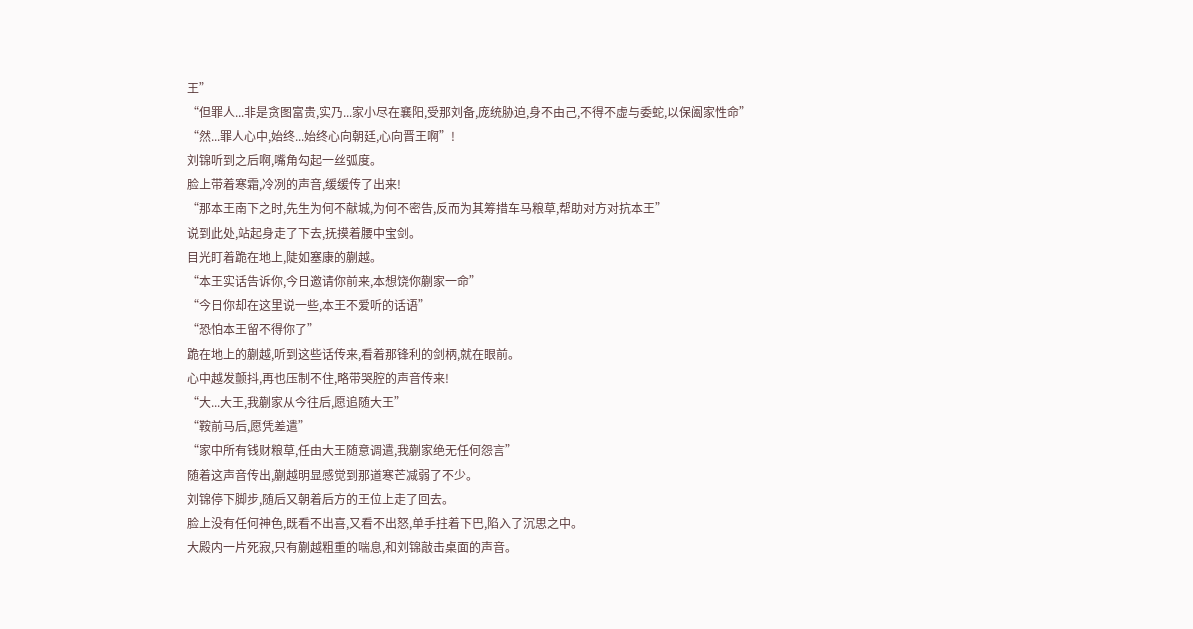王”
“但罪人...非是贪图富贵,实乃...家小尽在襄阳,受那刘备,庞统胁迫,身不由己,不得不虚与委蛇,以保阖家性命”
“然...罪人心中,始终...始终心向朝廷,心向晋王啊”!
刘锦听到之后啊,嘴角勾起一丝弧度。
脸上带着寒霜,冷冽的声音,缓缓传了出来!
“那本王南下之时,先生为何不献城,为何不密告,反而为其筹措车马粮草,帮助对方对抗本王”
说到此处,站起身走了下去,抚摸着腰中宝剑。
目光盯着跪在地上,陡如塞康的蒯越。
“本王实话告诉你,今日邀请你前来,本想饶你蒯家一命”
“今日你却在这里说一些,本王不爱听的话语”
“恐怕本王留不得你了”
跪在地上的蒯越,听到这些话传来,看着那锋利的剑柄,就在眼前。
心中越发颤抖,再也压制不住,略带哭腔的声音传来!
“大...大王,我蒯家从今往后,愿追随大王”
“鞍前马后,愿凭差遣”
“家中所有钱财粮草,任由大王随意调遣,我蒯家绝无任何怨言”
随着这声音传出,蒯越明显感觉到那道寒芒减弱了不少。
刘锦停下脚步,随后又朝着后方的王位上走了回去。
脸上没有任何神色,既看不出喜,又看不出怒,单手拄着下巴,陷入了沉思之中。
大殿内一片死寂,只有蒯越粗重的喘息,和刘锦敲击桌面的声音。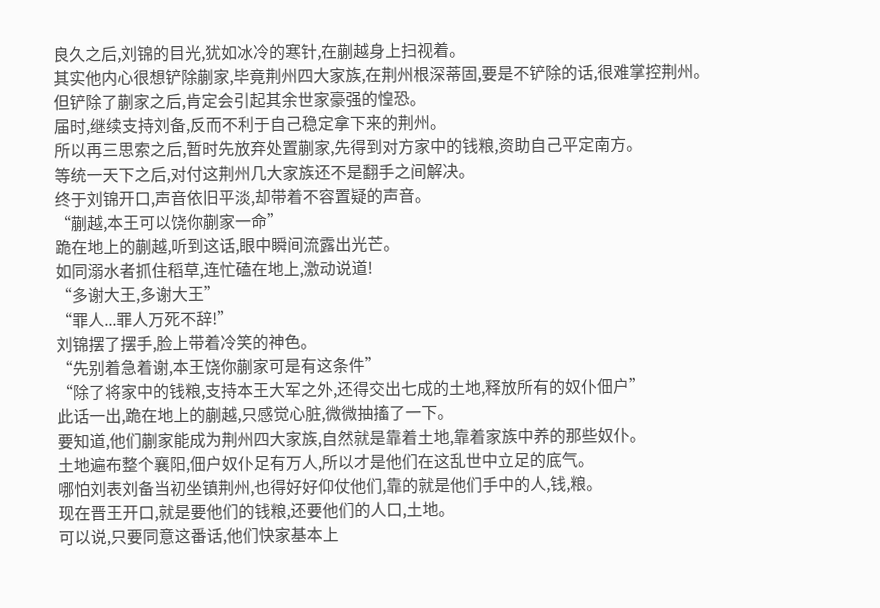良久之后,刘锦的目光,犹如冰冷的寒针,在蒯越身上扫视着。
其实他内心很想铲除蒯家,毕竟荆州四大家族,在荆州根深蒂固,要是不铲除的话,很难掌控荆州。
但铲除了蒯家之后,肯定会引起其余世家豪强的惶恐。
届时,继续支持刘备,反而不利于自己稳定拿下来的荆州。
所以再三思索之后,暂时先放弃处置蒯家,先得到对方家中的钱粮,资助自己平定南方。
等统一天下之后,对付这荆州几大家族还不是翻手之间解决。
终于刘锦开口,声音依旧平淡,却带着不容置疑的声音。
“蒯越,本王可以饶你蒯家一命”
跪在地上的蒯越,听到这话,眼中瞬间流露出光芒。
如同溺水者抓住稻草,连忙磕在地上,激动说道!
“多谢大王,多谢大王”
“罪人...罪人万死不辞!”
刘锦摆了摆手,脸上带着冷笑的神色。
“先别着急着谢,本王饶你蒯家可是有这条件”
“除了将家中的钱粮,支持本王大军之外,还得交出七成的土地,释放所有的奴仆佃户”
此话一出,跪在地上的蒯越,只感觉心脏,微微抽搐了一下。
要知道,他们蒯家能成为荆州四大家族,自然就是靠着土地,靠着家族中养的那些奴仆。
土地遍布整个襄阳,佃户奴仆足有万人,所以才是他们在这乱世中立足的底气。
哪怕刘表刘备当初坐镇荆州,也得好好仰仗他们,靠的就是他们手中的人,钱,粮。
现在晋王开口,就是要他们的钱粮,还要他们的人口,土地。
可以说,只要同意这番话,他们快家基本上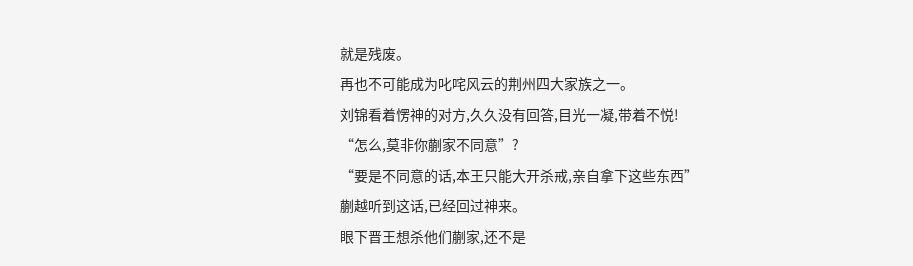就是残废。
再也不可能成为叱咤风云的荆州四大家族之一。
刘锦看着愣神的对方,久久没有回答,目光一凝,带着不悦!
“怎么,莫非你蒯家不同意”?
“要是不同意的话,本王只能大开杀戒,亲自拿下这些东西”
蒯越听到这话,已经回过神来。
眼下晋王想杀他们蒯家,还不是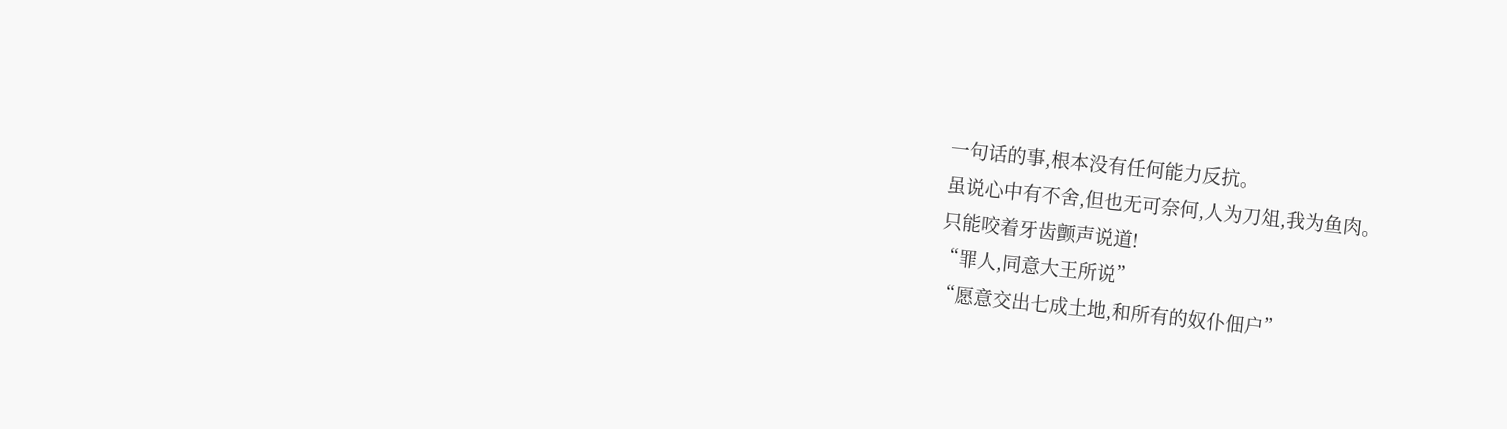一句话的事,根本没有任何能力反抗。
虽说心中有不舍,但也无可奈何,人为刀俎,我为鱼肉。
只能咬着牙齿颤声说道!
“罪人,同意大王所说”
“愿意交出七成土地,和所有的奴仆佃户”